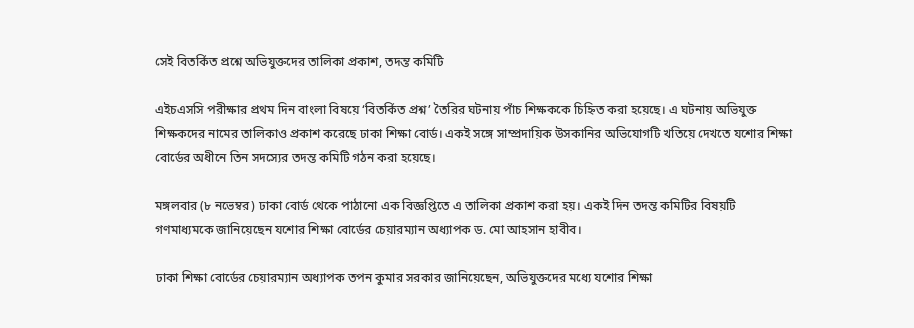সেই বিতর্কিত প্রশ্নে অভিযুক্তদের তালিকা প্রকাশ, তদন্ত কমিটি

এইচএসসি পরীক্ষার প্রথম দিন বাংলা বিষয়ে ‘বিতর্কিত প্রশ্ন’ তৈরির ঘটনায় পাঁচ শিক্ষককে চিহ্নিত করা হয়েছে। এ ঘটনায় অভিযুক্ত শিক্ষকদের নামের তালিকাও প্রকাশ করেছে ঢাকা শিক্ষা বোর্ড। একই সঙ্গে সাম্প্রদায়িক উসকানির অভিযোগটি খতিয়ে দেখতে যশোর শিক্ষা বোর্ডের অধীনে তিন সদস্যের তদন্ত কমিটি গঠন করা হয়েছে।

মঙ্গলবার (৮ নভেম্বর) ঢাকা বোর্ড থেকে পাঠানো এক বিজ্ঞপ্তিতে এ তালিকা প্রকাশ করা হয়। একই দিন তদন্ত কমিটির বিষয়টি গণমাধ্যমকে জানিয়েছেন যশোর শিক্ষা বোর্ডের চেয়ারম্যান অধ্যাপক ড. মো আহসান হাবীব।

ঢাকা শিক্ষা বোর্ডের চেয়ারম্যান অধ্যাপক তপন কুমার সরকার জানিয়েছেন, অভিযুক্তদের মধ্যে যশোর শিক্ষা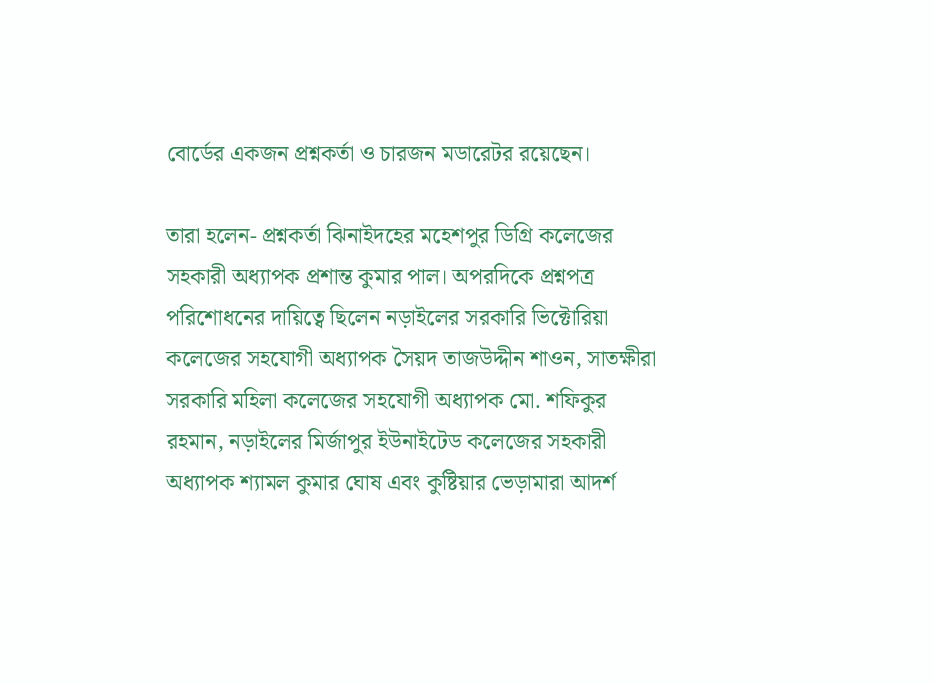বোর্ডের একজন প্রশ্নকর্তা ও চারজন মডারেটর রয়েছেন।

তারা হলেন- প্রশ্নকর্তা ঝিনাইদহের মহেশপুর ডিগ্রি কলেজের সহকারী অধ্যাপক প্রশান্ত কুমার পাল। অপরদিকে প্রশ্নপত্র পরিশোধনের দায়িত্বে ছিলেন নড়াইলের সরকারি ভিক্টোরিয়া কলেজের সহযোগী অধ্যাপক সৈয়দ তাজউদ্দীন শাওন, সাতক্ষীরা সরকারি মহিলা কলেজের সহযোগী অধ্যাপক মো. শফিকুর রহমান, নড়াইলের মির্জাপুর ইউনাইটেড কলেজের সহকারী অধ্যাপক শ্যামল কুমার ঘোষ এবং কুষ্টিয়ার ভেড়ামারা আদর্শ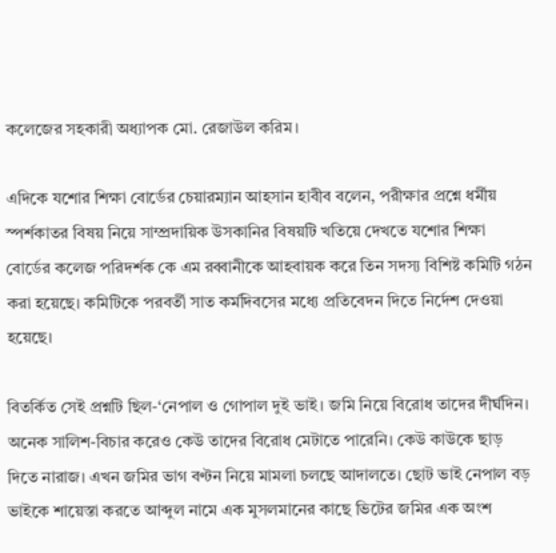কলেজের সহকারী অধ্যাপক মো. রেজাউল করিম।

এদিকে যশোর শিক্ষা বোর্ডের চেয়ারম্যান আহসান হাবীব বলেন, পরীক্ষার প্রশ্নে ধর্মীয় স্পর্শকাতর বিষয় নিয়ে সাম্প্রদায়িক উসকানির বিষয়টি খতিয়ে দেখতে যশোর শিক্ষা বোর্ডের কলেজ পরিদর্শক কে এম রব্বানীকে আহবায়ক করে তিন সদস্য বিশিষ্ট কমিটি গঠন করা হয়েছে। কমিটিকে পরবর্তী সাত কর্মদিবসের মধ্যে প্রতিবেদন দিতে নির্দেশ দেওয়া হয়েছে।

বিতর্কিত সেই প্রশ্নটি ছিল-‘নেপাল ও গোপাল দুই ভাই। জমি নিয়ে বিরোধ তাদের দীর্ঘদিন। অনেক সালিশ-বিচার করেও কেউ তাদের বিরোধ মেটাতে পারেনি। কেউ কাউকে ছাড় দিতে নারাজ। এখন জমির ভাগ বণ্টন নিয়ে মামলা চলছে আদালতে। ছোট ভাই নেপাল বড় ভাইকে শায়েস্তা করতে আব্দুল নামে এক মুসলমানের কাছে ভিটের জমির এক অংশ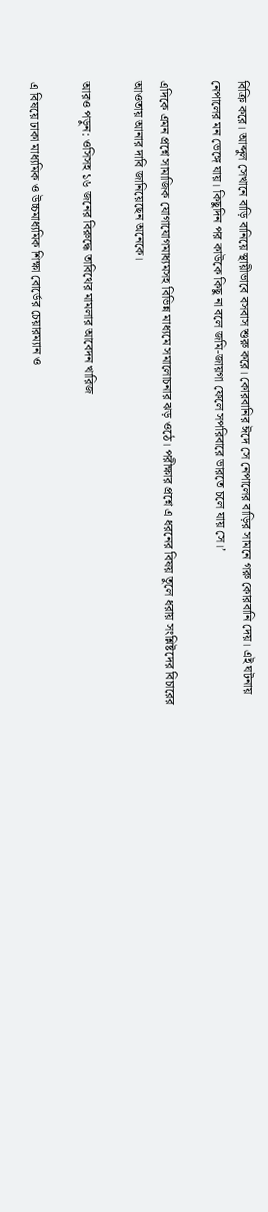বিক্রি করে। আব্দুল সেখানে বাড়ি বানিয়ে স্থায়ীভাবে বসবাস শুরু করে। কোরবানির ঈদে সে নেপালের বাড়ির সামনে গরু কোরবানি দেয়। এই ঘটনায় নেপালের মন ভেঙ্গে যায়। কিছুদিন পর কাউকে কিছু না বলে জমি-জায়গা ফেলে সপরিবারে ভারতে চলে যায় সে।’

এদিকে এমন প্রশ্নে সামাজিক যোগাযোগমাধ্যমসহ বিভিন্ন মাধ্যমে সমালোচনার ঝড় ওঠে। পরীক্ষার প্রশ্নে এ ধরনের বিষয় তুলে ধরায় সংশ্লিষ্টদের বিচারের আওতায় আনার দাবি জানিয়েছেন অনেকে।

আরও পড়ুন: ওসিসহ ১৬ জনের বিরুদ্ধে তাবিথের মামলার আবেদন খারিজ

এ বিষয়ে ঢাকা মাধ্যমিক ও উচ্চমাধ্যমিক শিক্ষা বোর্ডের চেয়ারম্যান ও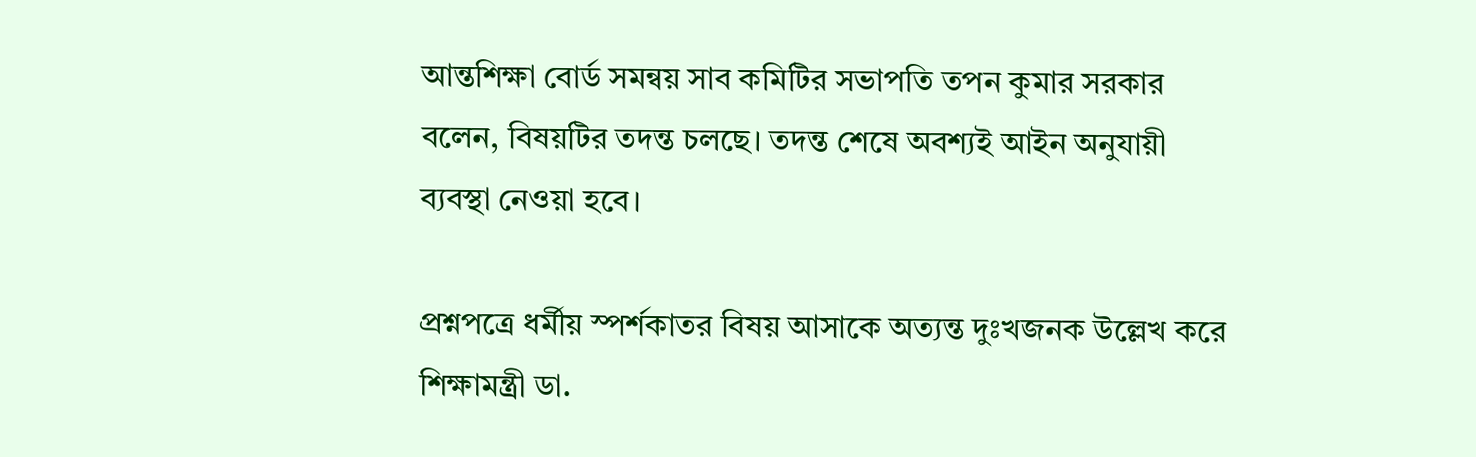আন্তশিক্ষা বোর্ড সমন্বয় সাব কমিটির সভাপতি তপন কুমার সরকার বলেন, বিষয়টির তদন্ত চলছে। তদন্ত শেষে অবশ্যই আইন অনুযায়ী ব্যবস্থা নেওয়া হবে।

প্রশ্নপত্রে ধর্মীয় স্পর্শকাতর বিষয় আসাকে অত্যন্ত দুঃখজনক উল্লেখ করে শিক্ষামন্ত্রী ডা.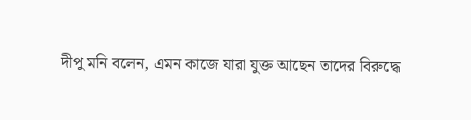দীপু মনি বলেন, এমন কাজে যারা যুক্ত আছেন তাদের বিরুদ্ধে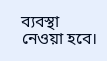ব্যবস্থা নেওয়া হবে।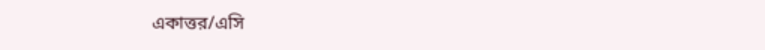একাত্তর/এসি